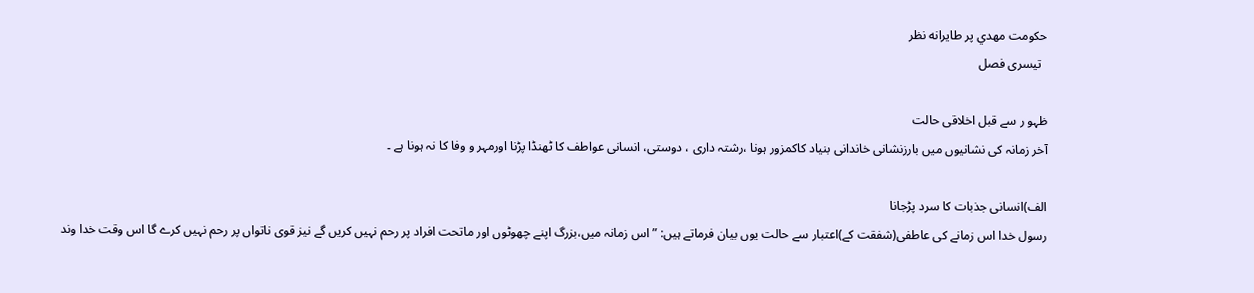حکومت مهدي پر طايرانه نظر
  تیسری فصل

ظہو ر سے قبل اخلاقی حالت
آخر زمانہ کی نشانیوں میں بارزنشانی خاندانی بنیاد کاکمزور ہونا ،رشتہ داری ، دوستی، انسانی عواطف کا ٹھنڈا پڑنا اورمہر و وفا کا نہ ہونا ہے ۔

الف)انسانی جذبات کا سرد پڑجانا
رسول خدا اس زمانے کی عاطفی(شفقت کے)اعتبار سے حالت یوں بیان فرماتے ہیں: ”اس زمانہ میں،بزرگ اپنے چھوٹوں اور ماتحت افراد پر رحم نہیں کریں گے نیز قوی ناتواں پر رحم نہیں کرے گا اس وقت خدا وند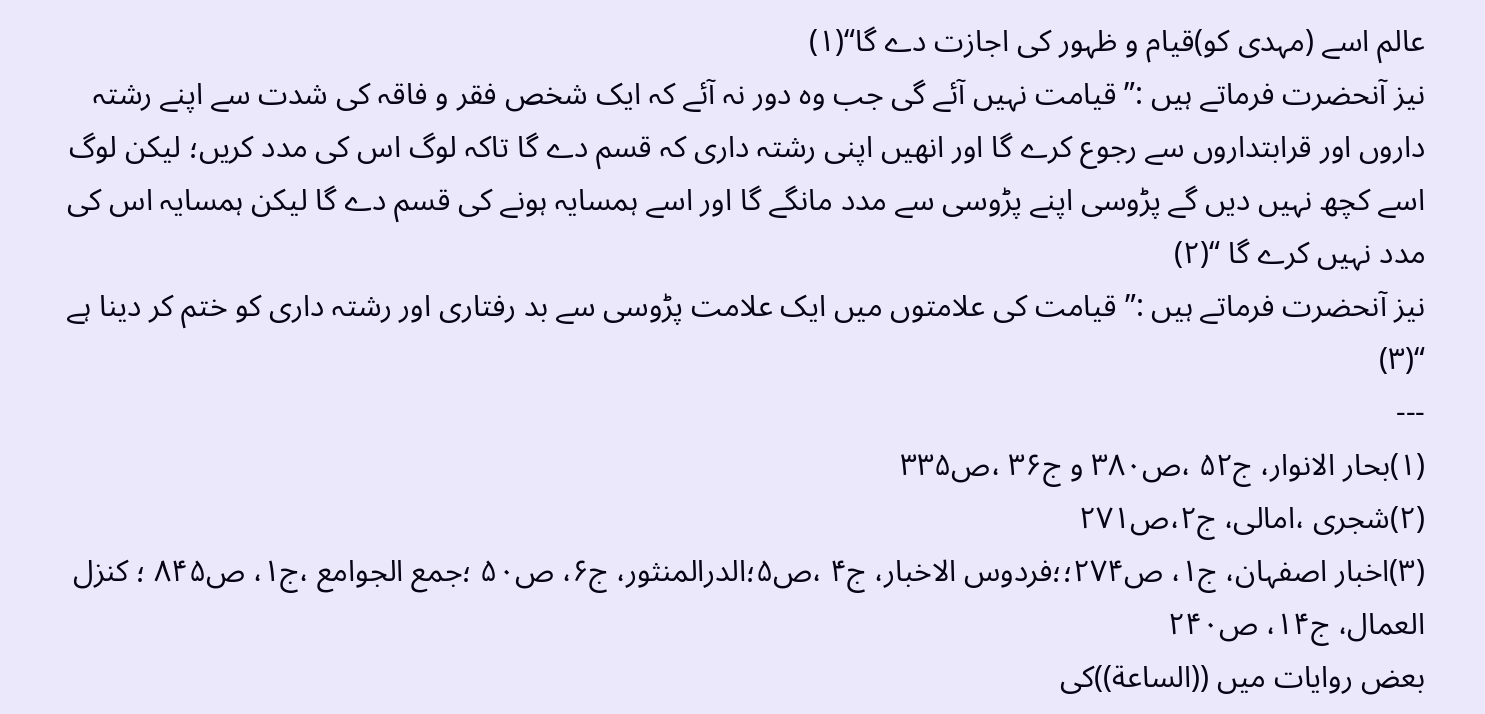عالم اسے (مہدی کو)قیام و ظہور کی اجازت دے گا“(۱)
نیز آنحضرت فرماتے ہیں :” قیامت نہیں آئے گی جب وہ دور نہ آئے کہ ایک شخص فقر و فاقہ کی شدت سے اپنے رشتہ داروں اور قرابتداروں سے رجوع کرے گا اور انھیں اپنی رشتہ داری کہ قسم دے گا تاکہ لوگ اس کی مدد کریں؛ لیکن لوگ اسے کچھ نہیں دیں گے پڑوسی اپنے پڑوسی سے مدد مانگے گا اور اسے ہمسایہ ہونے کی قسم دے گا لیکن ہمسایہ اس کی مدد نہیں کرے گا “(۲)
نیز آنحضرت فرماتے ہیں :” قیامت کی علامتوں میں ایک علامت پڑوسی سے بد رفتاری اور رشتہ داری کو ختم کر دینا ہے “(۳)
---
(۱)بحار الانوار، ج۵۲ ،ص۳۸۰ و ج۳۶ ،ص۳۳۵
(۲)شجری ،امالی، ج۲،ص۲۷۱
(۳)اخبار اصفہان، ج۱، ص۲۷۴؛؛فردوس الاخبار، ج۴ ،ص۵؛الدرالمنثور، ج۶، ص۵۰ ؛جمع الجوامع ،ج۱، ص۸۴۵ ؛ کنزل العمال، ج۱۴، ص۲۴۰
بعض روایات میں ((الساعة))کی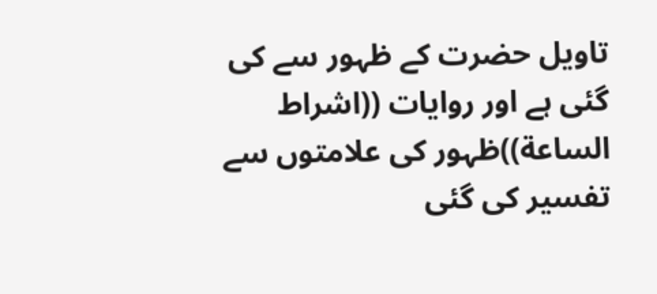تاویل حضرت کے ظہور سے کی گئی ہے اور روایات ((اشراط الساعة))ظہور کی علامتوں سے تفسیر کی گئی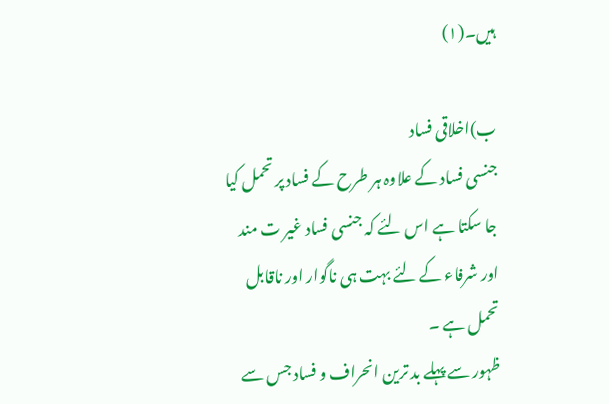ہیں۔(۱)

ب)اخلاقی فساد
جنسی فساد کے علاوہ ہر طرح کے فساد پر تحمل کیا جا سکتا ہے اس لئے کہ جنسی فساد غیر ت مند اور شرفاء کے لئے بہت ہی ناگوار اور ناقابل تحمل ہے ۔
ظہور سے پہلے بد ترین انحراف و فساد جس سے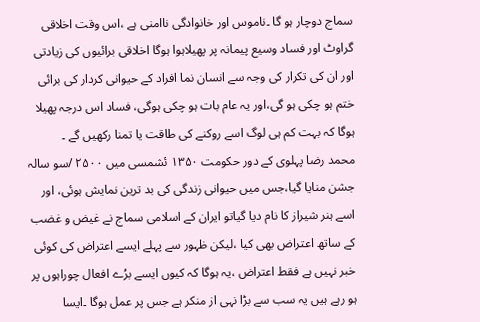سماج دوچار ہو گا ۔ناموس اور خانوادگی ناامنی ہے ،اس وقت اخلاقی گراوٹ اور فساد وسیع پیمانہ پر پھیلاہوا ہوگا اخلاقی برائیوں کی زیادتی اور ان کی تکرار کی وجہ سے انسان نما افراد کے حیوانی کردار کی برائی ختم ہو چکی ہو گی،اور یہ عام بات ہو چکی ہوگی، فساد اس درجہ پھیلا ہوگا کہ بہت کم ہی لوگ اسے روکنے کی طاقت یا تمنا رکھیں گے ۔
محمد رضا پہلوی کے دور حکومت ۱۳۵۰ ئشمسی میں ۲۵۰۰ /سو سالہ جشن منایا گیا،جس میں حیوانی زندگی کی بد ترین نمایش ہوئی، اور اسے ہنر شیراز کا نام دیا گیاتو ایران کے اسلامی سماج نے غیض و غضب کے ساتھ اعتراض بھی کیا ،لیکن ظہور سے پہلے ایسے اعتراض کی کوئی خبر نہیں ہے فقط اعتراض ،یہ ہوگا کہ کیوں ایسے برُے افعال چوراہوں پر ہو رہے ہیں یہ سب سے بڑا نہی از منکر ہے جس پر عمل ہوگا ۔ایسا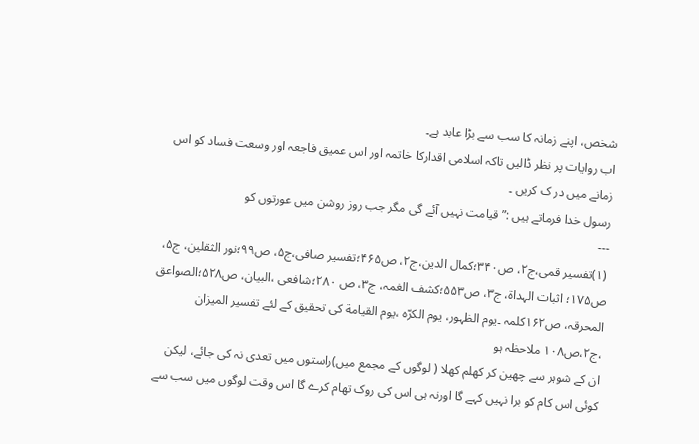شخص، اپنے زمانہ کا سب سے بڑا عابد ہے۔
اب روایات پر نظر ڈالیں تاکہ اسلامی اقدارکا خاتمہ اور اس عمیق فاجعہ اور وسعت فساد کو اس زمانے میں در ک کریں ۔
رسول خدا فرماتے ہیں :” قیامت نہیں آئے گی مگر جب روز روشن میں عورتوں کو
---
(۱)تفسیر قمی،ج۲، ص۳۴۰؛کمال الدین،ج۲، ص۴۶۵؛تفسیر صافی،ج۵، ص۹۹؛نور الثقلین، ج۵، ص۱۷۵؛ اثبات الہداة، ج۳، ص۵۵۳؛کشف الغمہ، ج۳، ص ۲۸۰؛شافعی ،البیان، ص۵۲۸؛الصواعق المحرقہ، ص۱۶۲کلمہ ۔یوم الظہور، یوم الکرّہ ،یوم القیامة کی تحقیق کے لئے تفسیر المیزان ،ج۲،ص۱۰۸ ملاحظہ ہو
ان کے شوہر سے چھین کر کھلم کھلا ( لوگوں کے مجمع میں)راستوں میں تعدی نہ کی جائے، لیکن کوئی اس کام کو برا نہیں کہے گا اورنہ ہی اس کی روک تھام کرے گا اس وقت لوگوں میں سب سے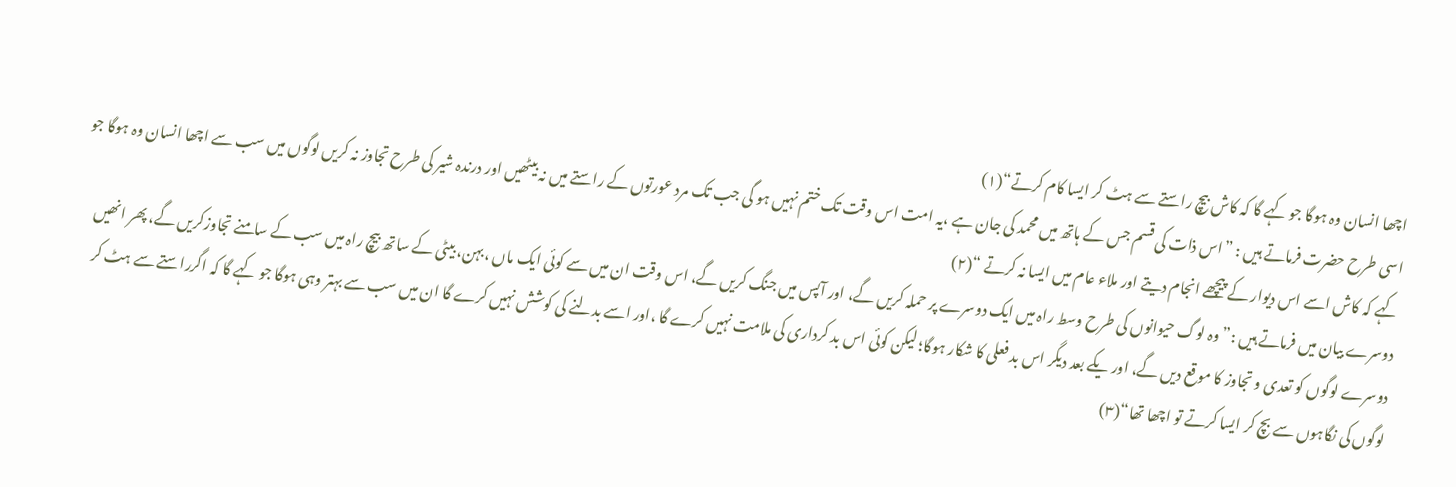اچھا انسان وہ ہوگا جو کہے گا کہ کاش بیچ راستے سے ہٹ کر ایسا کام کرتے“(۱)
اسی طرح حضرت فرماتے ہیں : ”اس ذات کی قسم جس کے ہاتھ میں محمد کی جان ہے ،یہ امت اس وقت تک ختم نہیں ہو گی جب تک مرد عورتوں کے راستے میں نہ بیٹھیں اور درندہ شیر کی طرح تجاوز نہ کریں لوگوں میں سب سے اچھا انسان وہ ہوگا جو کہے کہ کاش اسے اس دیوار کے پیچھے انجام دیتے اور ملاء عام میں ایسا نہ کرتے “(۲)
دوسرے بیان میں فرماتے ہیں :” وہ لوگ حیوانوں کی طرح وسط راہ میں ایک دوسرے پر حملہ کریں گے، اور آپس میں جنگ کریں گے، اس وقت ان میں سے کوئی ایک ماں ،بہن، بیٹی کے ساتھ بیچ راہ میں سب کے سامنے تجاوزکریں گے، پھر انھیں دوسرے لوگوں کو تعدی و تجاوز کا موقع دیں گے، اور یکے بعد دیگر اس بد فعلی کا شکار ہوگا؛ لیکن کوئی اس بد کرداری کی ملامت نہیں کرے گا ،اور اسے بدلنے کی کوشش نہیں کرے گا ان میں سب سے بہتر وہی ہوگا جو کہے گا کہ اگرراستے سے ہٹ کر لوگوں کی نگاہوں سے بچ کر ایسا کرتے تو اچھا تھا“(۳)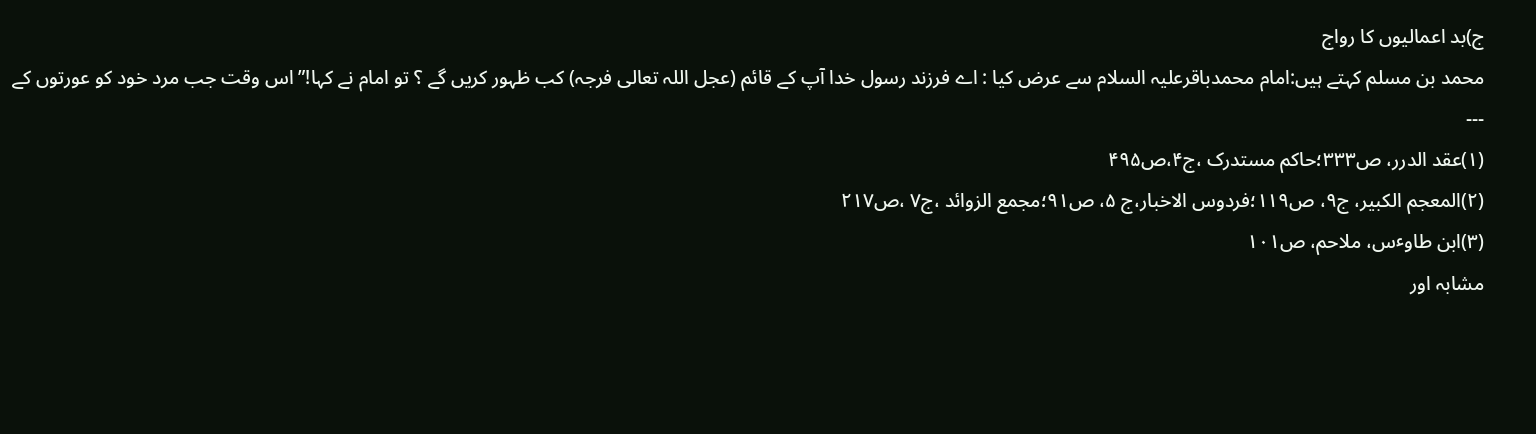ج)بد اعمالیوں کا رواج
محمد بن مسلم کہتے ہیں:امام محمدباقرعلیہ السلام سے عرض کیا : اے فرزند رسول خدا آپ کے قائم (عجل اللہ تعالی فرجہ) کب ظہور کریں گے ؟ تو امام نے کہا!”اس وقت جب مرد خود کو عورتوں کے
---
(۱)عقد الدرر، ص۳۳۳؛حاکم مستدرک ،ج۴،ص۴۹۵
(۲)المعجم الکبیر، ج۹، ص۱۱۹؛فردوس الاخبار،ج ۵، ص۹۱؛مجمع الزوائد ،ج۷ ،ص۲۱۷
(۳)ابن طاوٴس، ملاحم، ص۱۰۱
مشابہ اور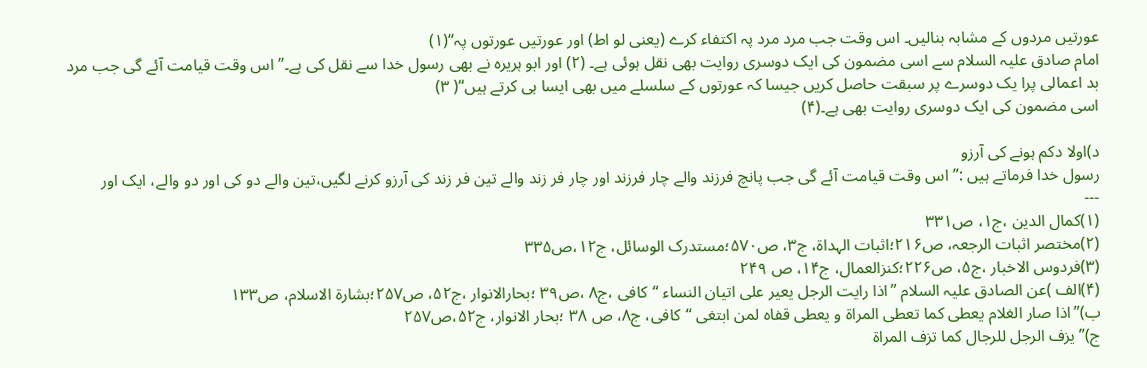عورتیں مردوں کے مشابہ بنالیں۔ اس وقت جب مرد مرد پہ اکتفاء کرے (یعنی لو اط) اور عورتیں عورتوں پہ“(۱)
امام صادق علیہ السلام سے اسی مضمون کی ایک دوسری روایت بھی نقل ہوئی ہے۔ (۲) اور ابو ہریرہ نے بھی رسول خدا سے نقل کی ہے۔” اس وقت قیامت آئے گی جب مرد بد اعمالی پرا یک دوسرے پر سبقت حاصل کریں جیسا کہ عورتوں کے سلسلے میں بھی ایسا ہی کرتے ہیں“( ۳)
اسی مضمون کی ایک دوسری روایت بھی ہے۔(۴)

د)اولا دکم ہونے کی آرزو
رسول خدا فرماتے ہیں :” اس وقت قیامت آئے گی جب پانچ فرزند والے چار فرزند اور چار فر زند والے تین فر زند کی آرزو کرنے لگیں،تین والے دو کی اور دو والے، ایک اور
---
(۱)کمال الدین ،ج۱، ص۳۳۱
(۲)مختصر اثبات الرجعہ، ص۲۱۶؛اثبات الہداة، ج۳، ص۵۷۰؛مستدرک الوسائل، ج۱۲،ص۳۳۵
(۳)فردوس الاخبار ،ج۵، ص۲۲۶؛کنزالعمال، ج۱۴، ص ۲۴۹
(۴)الف )عن الصادق علیہ السلام ”اذا رایت الرجل یعیر علی اتیان النساء “کافی ،ج۸ ،ص۳۹ ؛بحارالانوار ،ج۵۲، ص۲۵۷؛بشارة الاسلام، ص۱۳۳
ب)”اذا صار الغلام یعطی کما تعطی المراة و یعطی قفاہ لمن ابتغی “کافی، ج۸، ص ۳۸ ؛بحار الانوار، ج۵۲،ص۲۵۷
ج)”یزف الرجل للرجال کما تزف المراة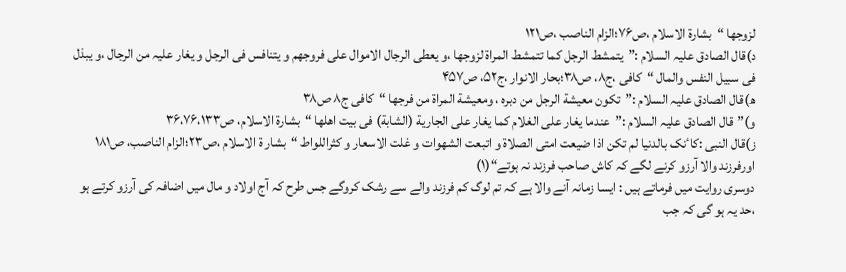لزوجھا “بشارة الاسلام ،ص۷۶؛الزام الناصب ،ص۱۲۱
د)قال الصادق علیہ السلام :”یتمشط الرجل کما تتمشط المراة لزوجھا ،و یعطی الرجال الاموال علی فروجھم و یتنافس فی الرجل و یغار علیہ من الرجال ،و یبذل فی سبیل النفس والمال “کافی ،ج۸، ص۳۸؛بحار الانوار ،ج۵۲، ص۴۵۷
ھ)قال الصادق علیہ السلام :”تکون معیشة الرجل من دبرہ ، ومعیشة المراة من فرجھا “کافی ج۸ ص۳۸
و)”قال الصادق علیہ السلام :”عندما یغار علی الغلام کما یغار علی الجاریة (الشابة) فی بیت اھلھا “بشارة الاسلام، ص۳۶،۷۶،۱۳۳
ز)قال النبی :کاٴنک بالدنیا لم تکن اذا ضیعت امتی الصلاة و اتبعت الشھوات و غلت الاسعار و کثراللواط “بشار ة الاسلام ،ص۲۳؛الزام الناصب، ص۱۸۱
اورفرزند والا آرزو کرنے لگے کہ کاش صاحب فرزند نہ ہوتے“(۱)
دوسری روایت میں فرماتے ہیں : ایسا زمانہ آنے والا ہے کہ تم لوگ کم فرزند والے سے رشک کروگے جس طرح کہ آج اولاد و مال میں اضافہ کی آرزو کرتے ہو ،حد یہ ہو گی کہ جب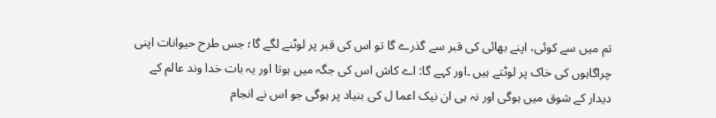تم میں سے کوئی، اپنے بھائی کی قبر سے گذرے گا تو اس کی قبر پر لوٹنے لگے گا؛ جس طرح حیوانات اپنی چراگاہوں کی خاک پر لوٹتے ہیں ۔اور کہے گا: اے کاش اس کی جگہ میں ہوتا اور یہ بات خدا وند عالم کے دیدار کے شوق میں ہوگی اور نہ ہی ان نیک اعما ل کی بنیاد پر ہوگی جو اس نے انجام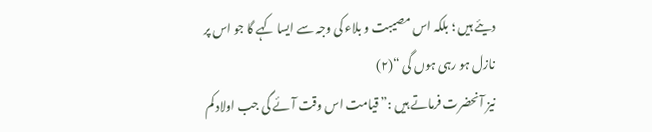دیئے ہیں ؛ بلکہ اس مصیبت و بلاء کی وجہ سے ایسا کہے گا جو اس پر نازل ہو رہی ہوں گی “(۲)
نیز آنحضرت فرماتے ہیں :” قیامت اس وقت آئے گی جب اولاد کم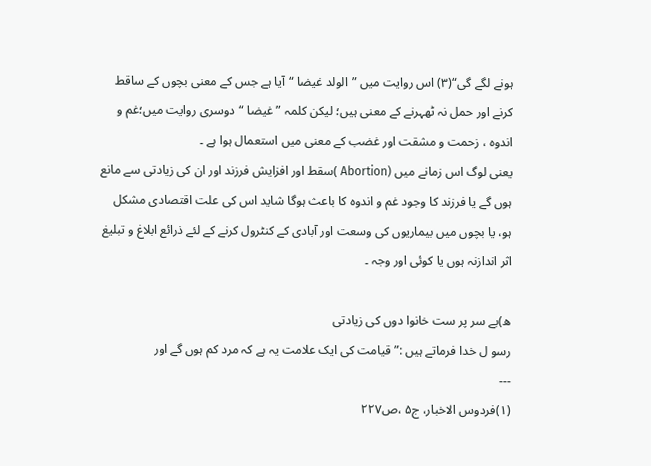ہونے لگے گی“(۳) اس روایت میں ”الولد غیضا “آیا ہے جس کے معنی بچوں کے ساقط کرنے اور حمل نہ ٹھہرنے کے معنی ہیں؛ لیکن کلمہ ”غیضا “دوسری روایت میں؛غم و اندوہ ، زحمت و مشقت اور غضب کے معنی میں استعمال ہوا ہے ۔
یعنی لوگ اس زمانے میں (Abortion )سقط اور افزایش فرزند اور ان کی زیادتی سے مانع ہوں گے یا فرزند کا وجود غم و اندوہ کا باعث ہوگا شاید اس کی علت اقتصادی مشکل ہو، یا بچوں میں بیماریوں کی وسعت اور آبادی کے کنٹرول کرنے کے لئے ذرائع ابلاغ و تبلیغ اثر اندازنہ ہوں یا کوئی اور وجہ ۔

ھ)بے سر پر ست خانوا دوں کی زیادتی
رسو ل خدا فرماتے ہیں :” قیامت کی ایک علامت یہ ہے کہ مرد کم ہوں گے اور
---
(۱)فردوس الاخبار، ج۵ ،ص۲۲۷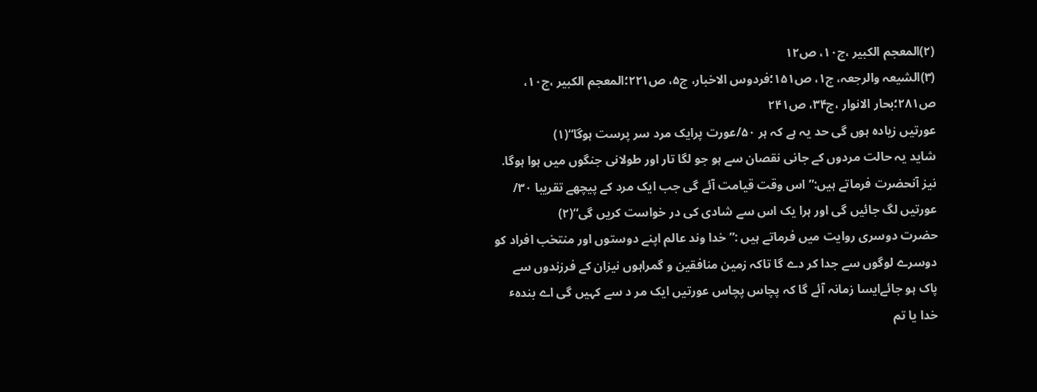(۲)المعجم الکبیر ،ج۱۰، ص۱۲
(۳)الشیعہ والرجعہ، ج۱، ص۱۵۱؛فردوس الاخبار، ج۵، ص۲۲۱؛المعجم الکبیر ،ج۱۰، ص۲۸۱؛بحار الانوار ،ج۳۴، ص۲۴۱
عورتیں زیادہ ہوں گی حد یہ ہے کہ ہر ۵۰/عورت پرایک مرد سر پرست ہوگا“(۱)
شاید یہ حالت مردوں کے جانی نقصان سے ہو جو لگا تار اور طولانی جنگوں میں ہوا ہوگا.
نیز آنحضرت فرماتے ہیں:” اس وقت قیامت آئے گی جب ایک مرد کے پیچھے تقریبا ۳۰/ عورتیں لگ جائیں گی اور ہرا یک اس سے شادی کی در خواست کریں گی“(۲)
حضرت دوسری روایت میں فرماتے ہیں :” خدا وند عالم اپنے دوستوں اور منتخب افراد کو دوسرے لوگوں سے جدا کر دے گا تاکہ زمین منافقین و گمراہوں نیزان کے فرزندوں سے پاک ہو جائےایسا زمانہ آئے گا کہ پچاس پچاس عورتیں ایک مر د سے کہیں گی اے بندہٴ خدا یا تم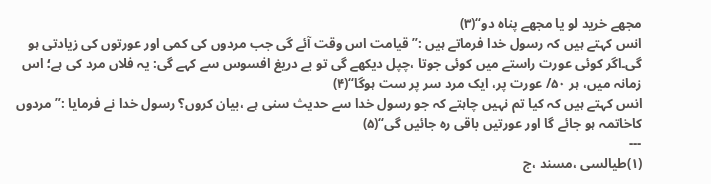مجھے خرید لو یا مجھے پناہ دو“(۳)
انس کہتے ہیں کہ رسول خدا فرماتے ہیں :” قیامت اس وقت آئے گی جب مردوں کی کمی اور عورتوں کی زیادتی ہو گی۔اگر کوئی عورت راستے میں کوئی جوتا ،چپل دیکھے گی تو بے دریغ افسوس سے کہے گی: یہ فلاں مرد کی ہے؛ اس زمانہ میں، ہر ۵۰/ عورت پر، ایک مرد سر پر ست ہوگا“(۴)
انس کہتے ہیں کہ کیا تم نہیں چاہتے کہ جو رسول خدا سے حدیث سنی ہے ،بیان کروں؟ رسول خدا نے فرمایا :” مردوں کاخاتمہ ہو جائے گا اور عورتیں باقی رہ جائیں گی“(۵)
---
(۱)طیالسی ،مسند ،ج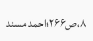۸،ص۲۶۶؛احمد مسند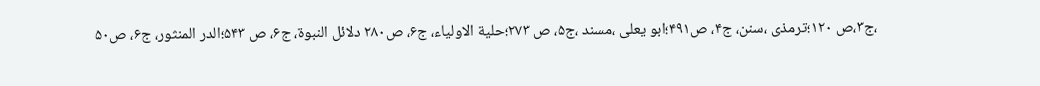،ج۳،ص ۱۲۰؛ترمذی ،سنن، ج۴، ص۴۹۱؛ابو یعلی ،مسند ،ج۵، ص ۲۷۳؛حلیة الاولیاء، ج۶، ص۲۸۰ دلائل النبوة، ج۶، ص ۵۴۳؛الدر المنثور، ج۶، ص۵۰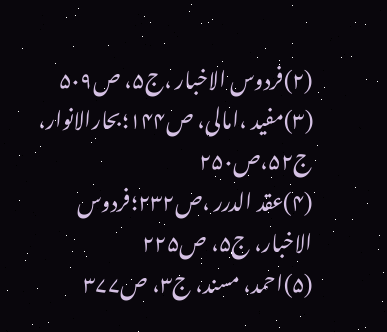(۲)فردوس الاخبار ،ج۵، ص۵۰۹
(۳)مفید ،امالی، ص۱۴۴؛بحارالانوار، ج۵۲،ص۲۵۰
(۴)عقد الدرر ،ص۲۳۲؛فردوس الاخبار، ج۵، ص۲۲۵
(۵)احمد، مسند، ج۳، ص۳۷۷